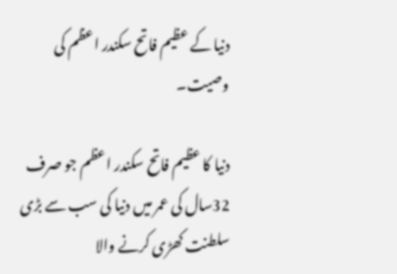دنیا کے عظیم فاتح سکندر اعظم کی وصیت۔

دنیا کا عظیم فاتح سکندر اعظم جو صرف 32سال کی عمر میں دنیا کی سب سے بڑی سلطنت کھڑی کرنے والا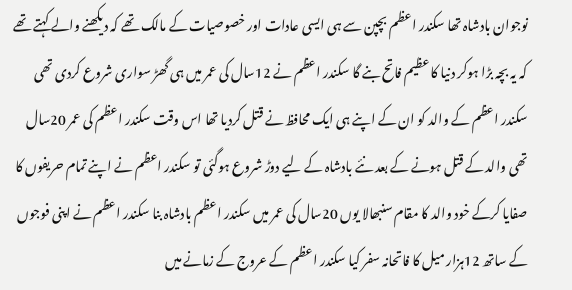نوجوان بادشاہ تھا سکندر اعظم بچپن سے ہی ایسی عادات اور خصوصیات کے مالک تھے کہ دیکھنے والے کہتے تھے کہ یہ بچہ بڑا ہوکر دنیا کا عظیم فاتح بنے گا سکندر اعظم نے 12سال کی عمر میں ہی گھڑ سواری شروع کردی تھی سکندر اعظم کے والد کو ان کے اپنے ہی ایک محافظ نے قتل کردیا تھا اس وقت سکندر اعظم کی عمر 20سال تھی والد کے قتل ہونے کے بعد نئے بادشاہ کے لیے دوڑ شروع ہوگئی تو سکندر اعظم نے اپنے تمام حریفوں کا صفایا کرکے خود والد کا مقام سنبھالا یوں 20سال کی عمر میں سکندر اعظم بادشاہ بنا سکندر اعظم نے اپنی فوجوں کے ساتھ 12ہزار میل کا فاتحانہ سفر کیا سکندر اعظم کے عروج کے زمانے میں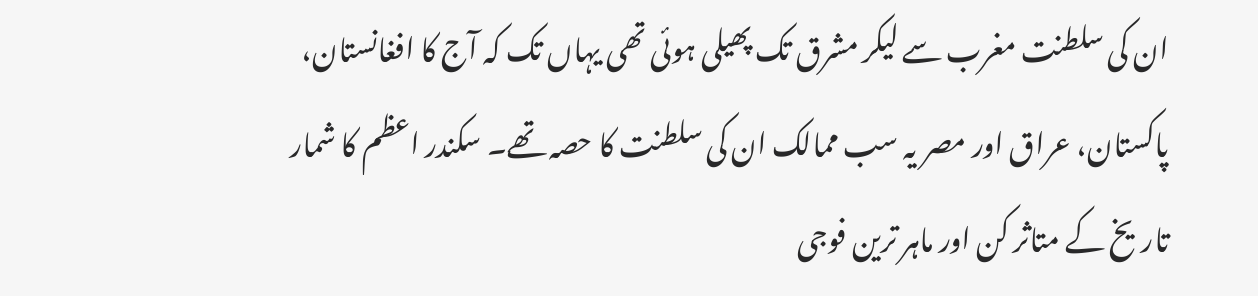ان کی سلطنت مغرب سے لیکر مشرق تک پھیلی ہوئی تھی یہاں تک کہ آج کا افغانستان، پاکستان، عراق اور مصر یہ سب ممالک ان کی سلطنت کا حصہ تھے۔ سکندر اعظم کا شمار تاریخ کے متاثر کن اور ماہر ترین فوجی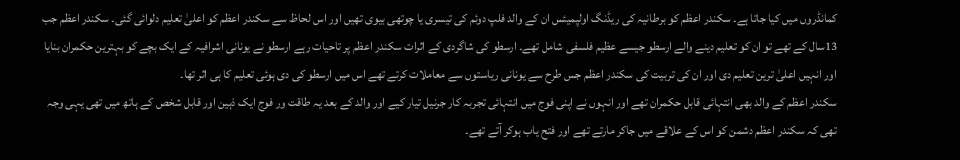کمانڈروں میں کیا جاتا ہے۔ سکندر اعظم کو برطانیہ کی ریڈنگ اولپمیئس ان کے والد فلپ دوئم کی تیسری یا چوتھی بیوی تھیں اور اس لحاظ سے سکندر اعظم کو اعلیٰ تعلیم دلوائی گئی۔ سکندر اعظم جب 13سال کے تھے تو ان کو تعلیم دینے والے ارسطو جیسے عظیم فلسفی شامل تھے۔ ارسطو کی شاگردی کے اثرات سکندر اعظم پر تاحیات رہے ارسطو نے یونانی اشرافیہ کے ایک بچے کو بہترین حکمران بنایا اور انہیں اعلیٰ ترین تعلیم دی اور ان کی تربیت کی سکندر اعظم جس طرح سے یونانی ریاستوں سے معاملات کرتے تھے اس میں ارسطو کی دی ہوئی تعلیم کا ہی اثر تھا۔
سکندر اعظم کے والد بھی انتہائی قابل حکمران تھے اور انہوں نے اپنی فوج میں انتہائی تجربہ کار جرنیل تیار کیے اور والد کے بعد یہ طاقت ور فوج ایک ذہین اور قابل شخص کے ہاتھ میں تھی یہی وجہ تھی کہ سکندر اعظم دشمن کو اس کے علاقے میں جاکر مارتے تھے اور فتح یاب ہوکر آتے تھے۔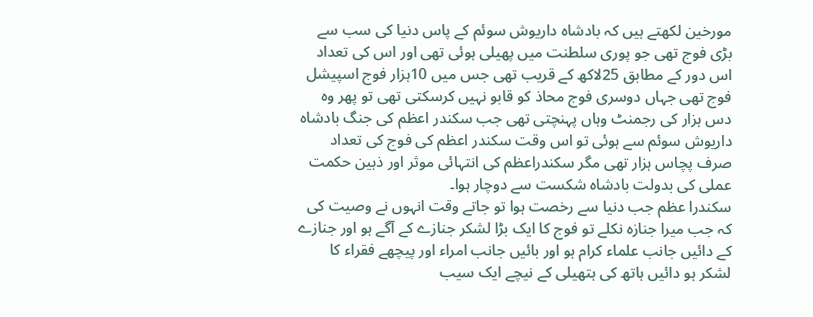مورخین لکھتے ہیں کہ بادشاہ داریوش سوئم کے پاس دنیا کی سب سے بڑی فوج تھی جو پوری سلطنت میں پھیلی ہوئی تھی اور اس کی تعداد اس دور کے مطابق 25لاکھ کے قریب تھی جس میں 10ہزار فوج اسپیشل فوج تھی جہاں دوسری فوج محاذ کو قابو نہیں کرسکتی تھی تو پھر وہ دس ہزار کی رجمنٹ وہاں پہنچتی تھی جب سکندر اعظم کی جنگ بادشاہ داریوش سوئم سے ہوئی تو اس وقت سکندر اعظم کی فوج کی تعداد صرف پچاس ہزار تھی مگر سکندراعظم کی انتہائی موثر اور ذہین حکمت عملی کی بدولت بادشاہ شکست سے دوچار ہوا۔
سکندرا عظم جب دنیا سے رخصت ہوا تو جاتے وقت انہوں نے وصیت کی کہ جب میرا جنازہ نکلے تو فوج کا ایک بڑا لشکر جنازے کے آگے ہو اور جنازے کے دائیں جانب علماء کرام ہو اور بائیں جانب امراء اور پیچھے فقراء کا لشکر ہو دائیں ہاتھ کی ہتھیلی کے نیچے ایک سیب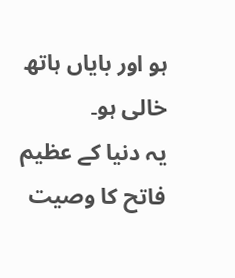ہو اور بایاں ہاتھ خالی ہو۔
یہ دنیا کے عظیم فاتح کا وصیت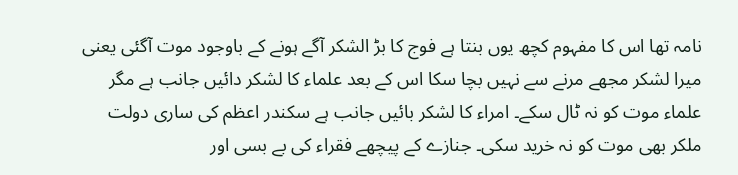نامہ تھا اس کا مفہوم کچھ یوں بنتا ہے فوج کا بڑ الشکر آگے ہونے کے باوجود موت آگئی یعنی میرا لشکر مجھے مرنے سے نہیں بچا سکا اس کے بعد علماء کا لشکر دائیں جانب ہے مگر علماء موت کو نہ ٹال سکے۔ امراء کا لشکر بائیں جانب ہے سکندر اعظم کی ساری دولت ملکر بھی موت کو نہ خرید سکی۔ جنازے کے پیچھے فقراء کی بے بسی اور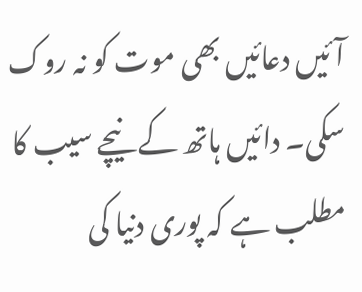آئیں دعائیں بھی موت کو نہ روک سکی۔ دائیں ہاتھ کے نیچے سیب کا مطلب ہے کہ پوری دنیا کی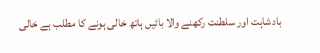بادشاہت اور سلطنت رکھنے والا بائیں ہاتھ خالی ہونے کا مطلب ہے خالی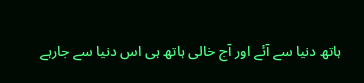ہاتھ دنیا سے آئے اور آج خالی ہاتھ ہی اس دنیا سے جارہے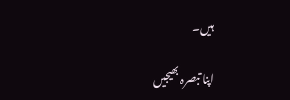ہیں۔

اپنا تبصرہ بھیجیں